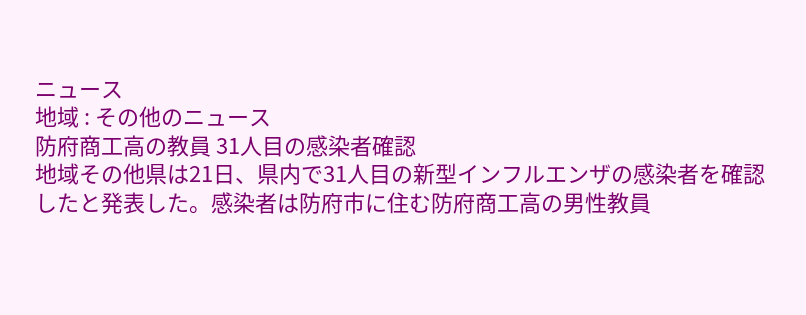ニュース
地域 : その他のニュース
防府商工高の教員 31人目の感染者確認
地域その他県は21日、県内で31人目の新型インフルエンザの感染者を確認したと発表した。感染者は防府市に住む防府商工高の男性教員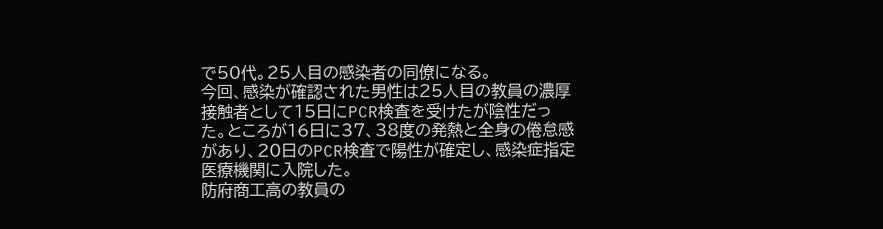で50代。25人目の感染者の同僚になる。
今回、感染が確認された男性は25人目の教員の濃厚接触者として15日にPCR検査を受けたが陰性だった。ところが16日に37、38度の発熱と全身の倦怠感があり、20日のPCR検査で陽性が確定し、感染症指定医療機関に入院した。
防府商工高の教員の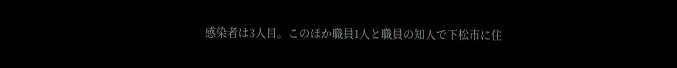感染者は3人目。このほか職員1人と職員の知人で下松市に住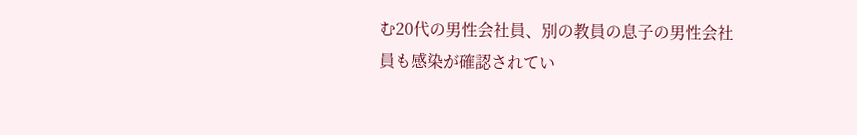む20代の男性会社員、別の教員の息子の男性会社員も感染が確認されてい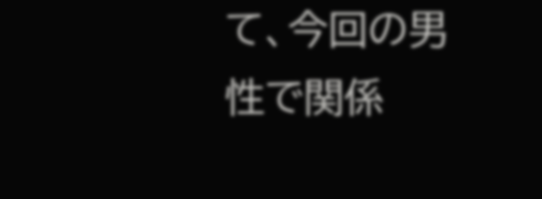て、今回の男性で関係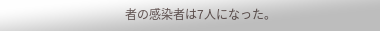者の感染者は7人になった。